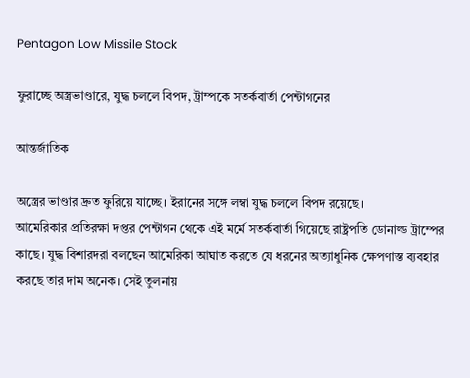Pentagon Low Missile Stock

ফুরাচ্ছে অস্ত্রভাণ্ডারে, যুদ্ধ চললে বিপদ, ট্রাম্পকে সতর্কবার্তা পেন্টাগনের

আন্তর্জাতিক

অস্ত্রের ভাণ্ডার দ্রুত ফুরিয়ে যাচ্ছে। ইরানের সঙ্গে লম্বা যুদ্ধ চললে বিপদ রয়েছে।
আমেরিকার প্রতিরক্ষা দপ্তর পেন্টাগন থেকে এই মর্মে সতর্কবার্তা গিয়েছে রাষ্ট্রপতি ডোনাল্ড ট্রাম্পের কাছে। যুদ্ধ বিশারদরা বলছেন আমেরিকা আঘাত করতে যে ধরনের অত্যাধুনিক ক্ষেপণাস্ত ব্যবহার করছে তার দাম অনেক। সেই তুলনায়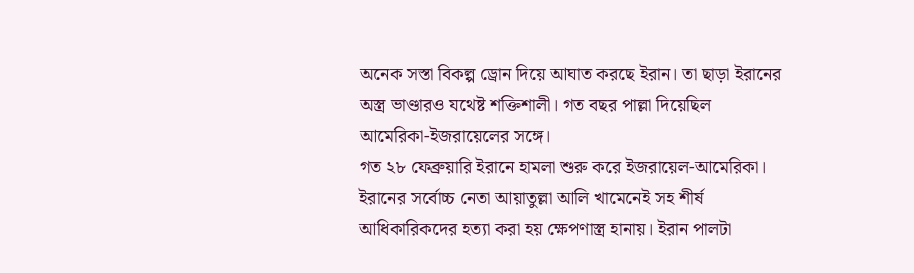অনেক সস্তা বিকল্প ড্রোন দিয়ে আঘাত করছে ইরান। তা ছাড়া ইরানের অস্ত্র ভাণ্ডারও যথেষ্ট শক্তিশালী। গত বছর পাল্লা দিয়েছিল আমেরিকা-ইজরায়েলের সঙ্গে।
গত ২৮ ফেব্রুয়ারি ইরানে হামলা শুরু করে ইজরায়েল-আমেরিকা। ইরানের সর্বোচ্চ নেতা আয়াতুল্লা আলি খামেনেই সহ শীর্ষ আধিকারিকদের হত্যা করা হয় ক্ষেপণাস্ত্র হানায়। ইরান পালটা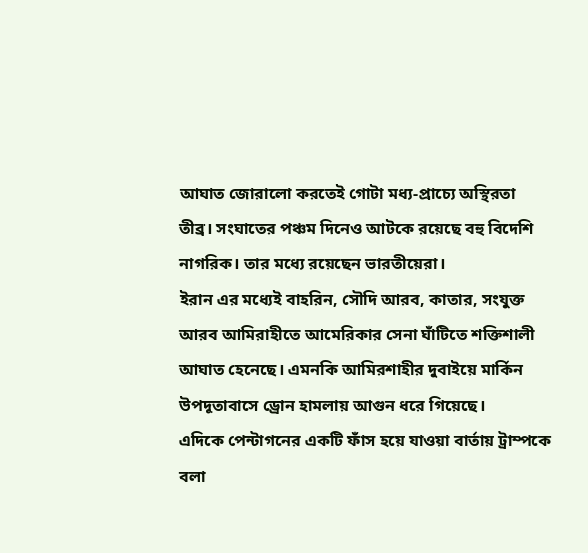আঘাত জোরালো করতেই গোটা মধ্য-প্রাচ্যে অস্থিরতা তীব্র। সংঘাতের পঞ্চম দিনেও আটকে রয়েছে বহু বিদেশি নাগরিক। তার মধ্যে রয়েছেন ভারতীয়েরা।
ইরান এর মধ্যেই বাহরিন, সৌদি আরব, কাতার, সংযুক্ত আরব আমিরাহীতে আমেরিকার সেনা ঘাঁটিতে শক্তিশালী আঘাত হেনেছে। এমনকি আমিরশাহীর দুবাইয়ে মার্কিন উপদূতাবাসে ড্রোন হামলায় আগুন ধরে গিয়েছে।
এদিকে পেন্টাগনের একটি ফাঁস হয়ে যাওয়া বার্তায় ট্রাম্পকে বলা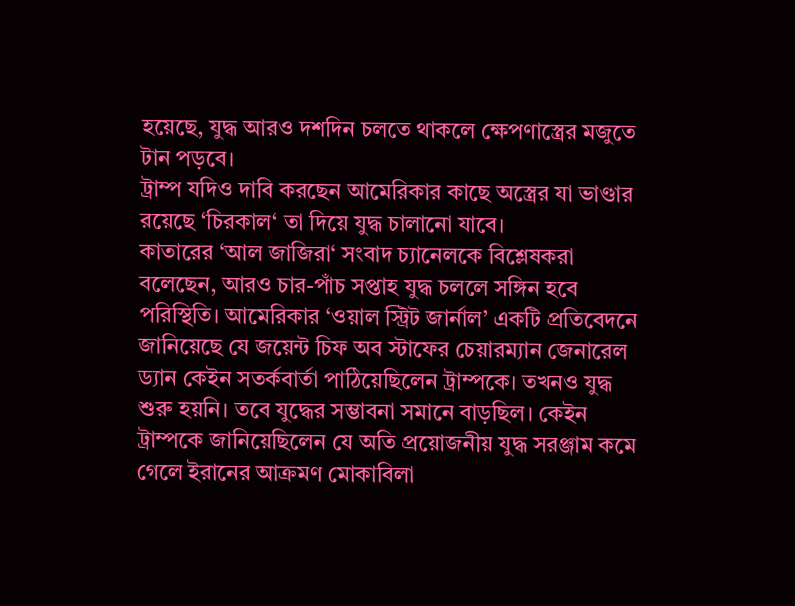হয়েছে, যুদ্ধ আরও দশদিন চলতে থাকলে ক্ষেপণাস্ত্রের মজুতে টান পড়বে।
ট্রাম্প যদিও দাবি করছেন আমেরিকার কাছে অস্ত্রের যা ভাণ্ডার রয়েছে ‘চিরকাল‘ তা দিয়ে যুদ্ধ চালানো যাবে।
কাতারের ‘আল জাজিরা‘ সংবাদ চ্যানেলকে বিশ্লেষকরা বলেছেন, আরও চার-পাঁচ সপ্তাহ যুদ্ধ চললে সঙ্গিন হবে পরিস্থিতি। আমেরিকার ‘ওয়াল স্ট্রিট জার্নাল’ একটি প্রতিবেদনে জানিয়েছে যে জয়েন্ট চিফ অব স্টাফের চেয়ারম্যান জেনারেল ড্যান কেইন সতর্কবার্তা পাঠিয়েছিলেন ট্রাম্পকে। তখনও যুদ্ধ শুরু হয়নি। তবে যুদ্ধের সম্ভাবনা সমানে বাড়ছিল। কেইন ট্রাম্পকে জানিয়েছিলেন যে অতি প্রয়োজনীয় যুদ্ধ সরঞ্জাম কমে গেলে ইরানের আক্রমণ মোকাবিলা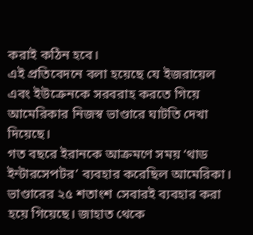করাই কঠিন হবে।
এই প্রতিবেদনে বলা হয়েছে যে ইজরায়েল এবং ইউক্রেনকে সরবরাহ করতে গিয়ে আমেরিকার নিজস্ব ভাণ্ডারে ঘাটতি দেখা দিয়েছে।
গত বছরে ইরানকে আক্রমণে সময় ‘থাড ইন্টারসেপটর’ ব্যবহার করেছিল আমেরিকা। ভাণ্ডারের ২৫ শতাংশ সেবারই ব্যবহার করা হয়ে গিয়েছে। জাহাত থেকে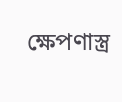ক্ষেপণাস্ত্র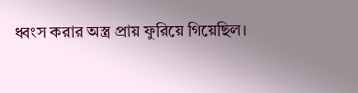ধ্বংস করার অস্ত্র প্রায় ফুরিয়ে গিয়েছিল।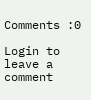Comments :0

Login to leave a comment